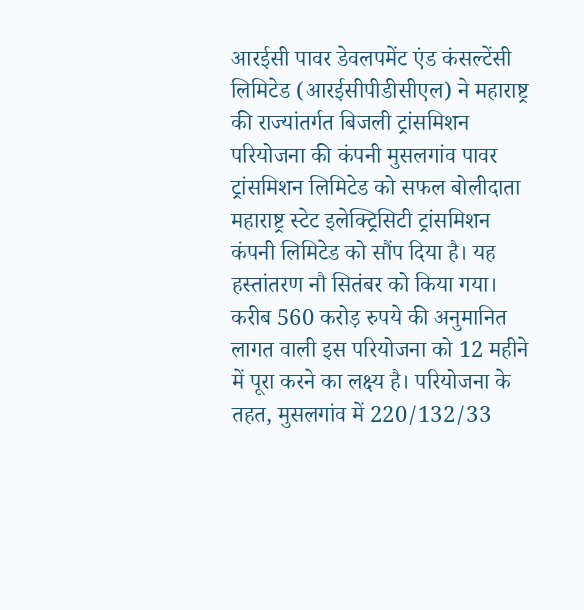आरईसी पावर डेवलपमेंट एंड कंसल्टेंसी लिमिटेड (आरईसीपीडीसीएल) ने महाराष्ट्र की राज्यांतर्गत बिजली ट्रांसमिशन परियोजना की कंपनी मुसलगांव पावर ट्रांसमिशन लिमिटेड को सफल बोलीदाता महाराष्ट्र स्टेट इलेक्ट्रिसिटी ट्रांसमिशन कंपनी लिमिटेड को सौंप दिया है। यह हस्तांतरण नौ सितंबर को किया गया। करीब 560 करोड़ रुपये की अनुमानित लागत वाली इस परियोजना को 12 महीने में पूरा करने का लक्ष्य है। परियोजना के तहत, मुसलगांव में 220/132/33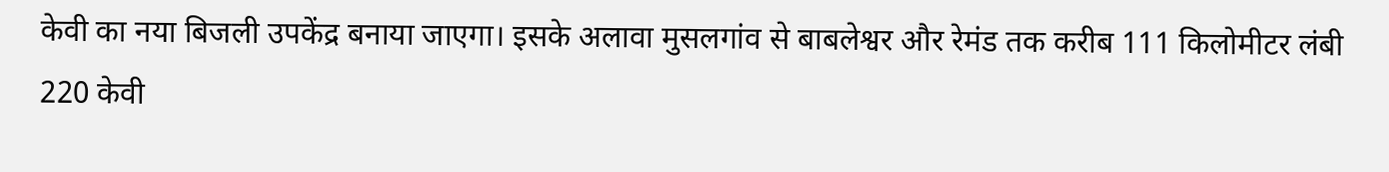केवी का नया बिजली उपकेंद्र बनाया जाएगा। इसके अलावा मुसलगांव से बाबलेश्वर और रेमंड तक करीब 111 किलोमीटर लंबी 220 केवी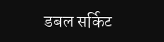डबल सर्किट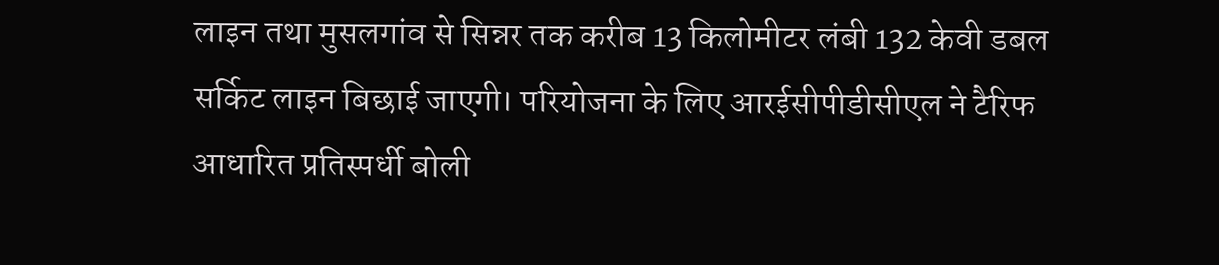लाइन तथा मुसलगांव से सिन्नर तक करीब 13 किलोमीटर लंबी 132 केवी डबल सर्किट लाइन बिछाई जाएगी। परियोजना के लिए आरईसीपीडीसीएल ने टैरिफ आधारित प्रतिस्पर्धी बोली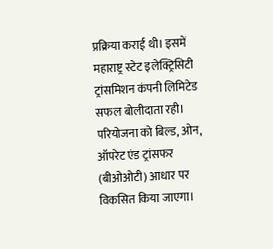प्रक्रिया कराई थी। इसमें महाराष्ट्र स्टेट इलेक्ट्रिसिटी ट्रांसमिशन कंपनी लिमिटेड सफल बोलीदाता रही। परियोजना को बिल्ड, ओन, ऑपरेट एंड ट्रांसफर (बीओओटी) आधार पर विकसित किया जाएगा।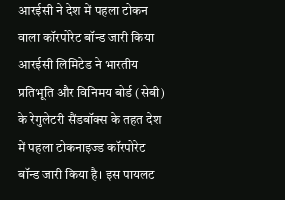आरईसी ने देश में पहला टोकन वाला कॉरपोरेट बॉन्ड जारी किया
आरईसी लिमिटेड ने भारतीय प्रतिभूति और विनिमय बोर्ड (सेबी) के रेगुलेटरी सैंडबॉक्स के तहत देश में पहला टोकनाइज्ड कॉरपोरेट बॉन्ड जारी किया है। इस पायलट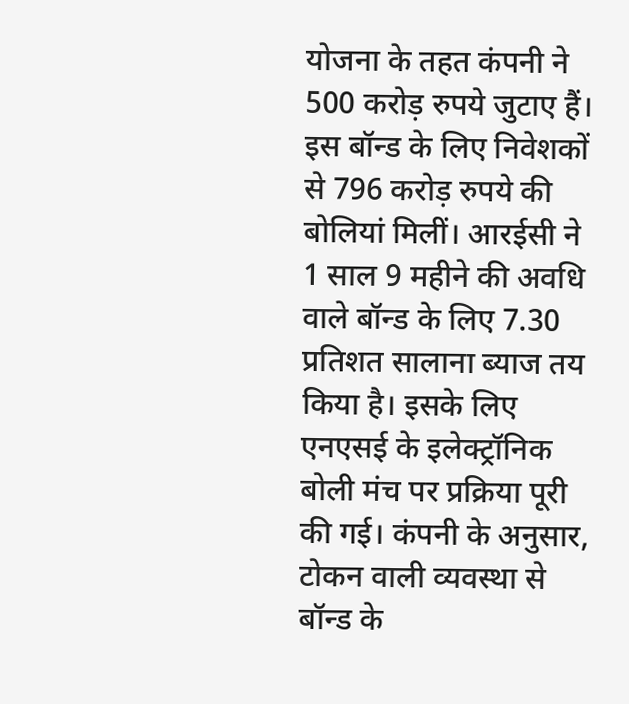योजना के तहत कंपनी ने 500 करोड़ रुपये जुटाए हैं। इस बॉन्ड के लिए निवेशकों से 796 करोड़ रुपये की बोलियां मिलीं। आरईसी ने 1 साल 9 महीने की अवधि वाले बॉन्ड के लिए 7.30 प्रतिशत सालाना ब्याज तय किया है। इसके लिए एनएसई के इलेक्ट्रॉनिक बोली मंच पर प्रक्रिया पूरी की गई। कंपनी के अनुसार, टोकन वाली व्यवस्था से बॉन्ड के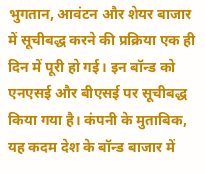भुगतान, आवंटन और शेयर बाजार में सूचीबद्ध करने की प्रक्रिया एक ही दिन में पूरी हो गई। इन बॉन्ड को एनएसई और बीएसई पर सूचीबद्ध किया गया है। कंपनी के मुताबिक, यह कदम देश के बॉन्ड बाजार में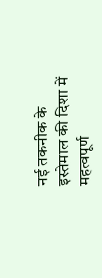नई तकनीक के इस्तेमाल की दिशा में महत्वपूर्ण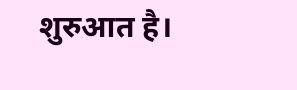शुरुआत है।